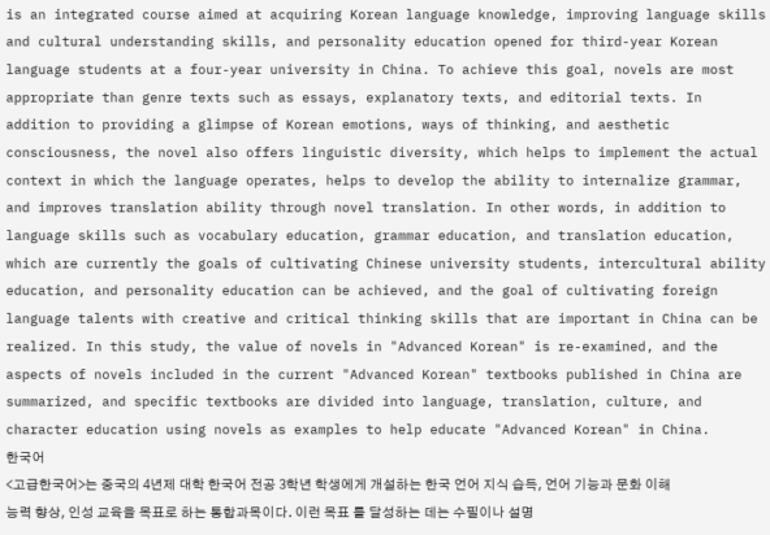is an integrated course aimed at acquiring Korean language knowledge, improving language skills and cultural understanding skills, and personality education opened for third-year Korean language students at a four-year university in China. To achieve this goal, novels are most appropriate than genre texts such as essays, explanatory texts, and editorial texts. In addition to providing a glimpse of Korean emotions, ways of thinking, and aesthetic consciousness, the novel also offers linguistic diversity, which helps to implement the actual context in which the language operates, helps to develop the ability to internalize grammar, and improves translation ability through novel translation. In other words, in addition to language skills such as vocabulary education, grammar education, and translation education, which are currently the goals of cultivating Chinese university students, intercultural ability education, and personality education can be achieved, and the goal of cultivating foreign language talents with creative and critical thinking skills that are important in China can be realized. In this study, the value of novels in "Advanced Korean" is re-examined, and the aspects of novels included in the current "Advanced Korean" textbooks published in China are summarized, and specific textbooks are divided into language, translation, culture, and character education using novels as examples to help educate "Advanced Korean" in China.
한국어
<고급한국어>는 중국의 4년제 대학 한국어 전공 3학년 학생에게 개설하는 한국 언어 지식 습득, 언어 기능과 문화 이해 능력 향상, 인성 교육을 목표로 하는 통합과목이다. 이런 목표 를 달성하는 데는 수필이나 설명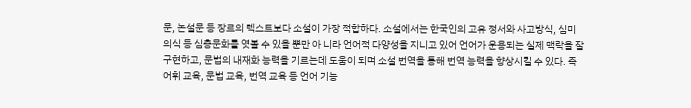문, 논설문 등 장르의 텍스트보다 소설이 가장 적합하다. 소설에서는 한국인의 고유 정서와 사고방식, 심미 의식 등 심층문화를 엿볼 수 있을 뿐만 아 니라 언어적 다양성을 지니고 있어 언어가 운용되는 실제 맥락을 잘 구현하고, 문법의 내재화 능력을 기르는데 도움이 되며 소설 번역을 통해 번역 능력을 향상시킬 수 있다. 즉 어휘 교육, 문법 교육, 번역 교육 등 언어 기능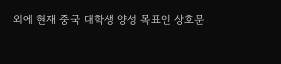외에 현재 중국 대학생 양성 목표인 상호문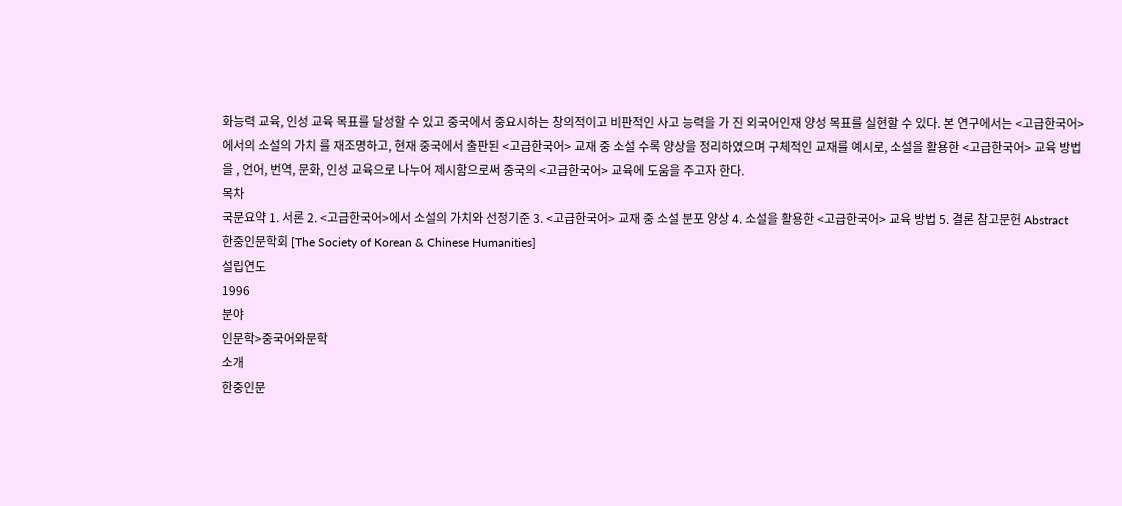화능력 교육, 인성 교육 목표를 달성할 수 있고 중국에서 중요시하는 창의적이고 비판적인 사고 능력을 가 진 외국어인재 양성 목표를 실현할 수 있다. 본 연구에서는 <고급한국어>에서의 소설의 가치 를 재조명하고, 현재 중국에서 출판된 <고급한국어> 교재 중 소설 수록 양상을 정리하였으며 구체적인 교재를 예시로, 소설을 활용한 <고급한국어> 교육 방법을 , 언어, 번역, 문화, 인성 교육으로 나누어 제시함으로써 중국의 <고급한국어> 교육에 도움을 주고자 한다.
목차
국문요약 1. 서론 2. <고급한국어>에서 소설의 가치와 선정기준 3. <고급한국어> 교재 중 소설 분포 양상 4. 소설을 활용한 <고급한국어> 교육 방법 5. 결론 참고문헌 Abstract
한중인문학회 [The Society of Korean & Chinese Humanities]
설립연도
1996
분야
인문학>중국어와문학
소개
한중인문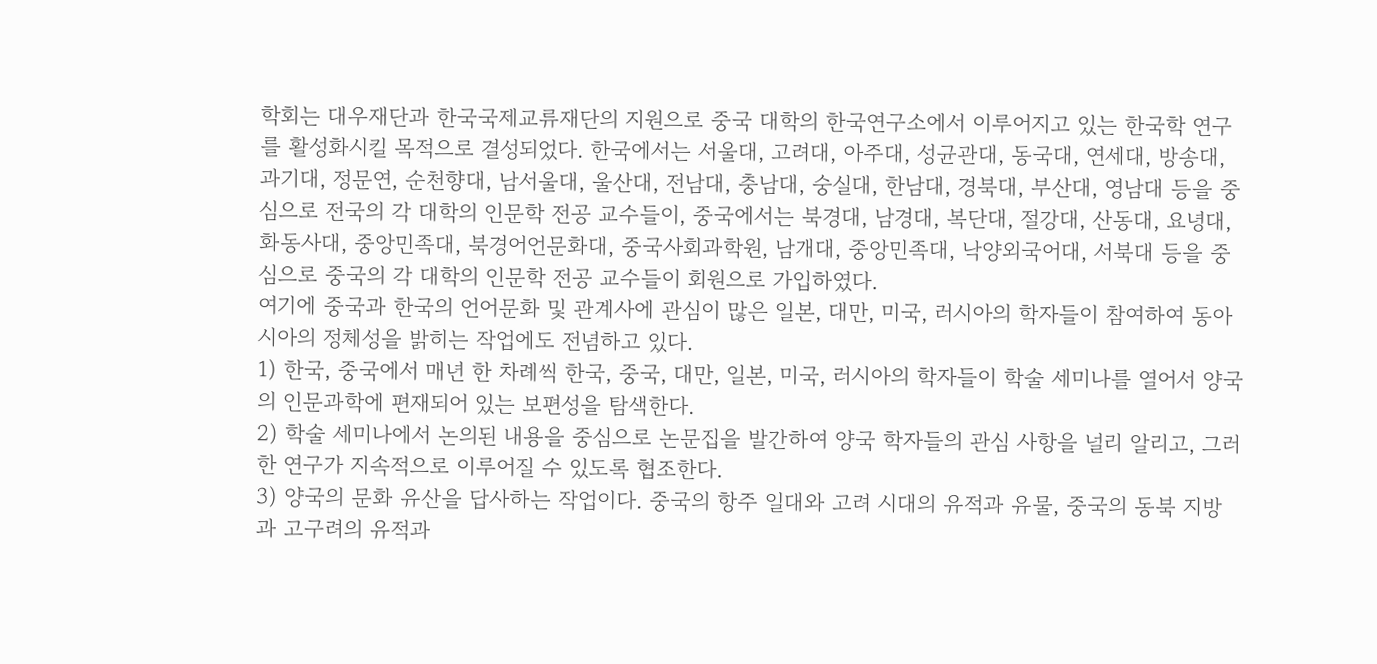학회는 대우재단과 한국국제교류재단의 지원으로 중국 대학의 한국연구소에서 이루어지고 있는 한국학 연구를 활성화시킬 목적으로 결성되었다. 한국에서는 서울대, 고려대, 아주대, 성균관대, 동국대, 연세대, 방송대, 과기대, 정문연, 순천향대, 남서울대, 울산대, 전남대, 충남대, 숭실대, 한남대, 경북대, 부산대, 영남대 등을 중심으로 전국의 각 대학의 인문학 전공 교수들이, 중국에서는 북경대, 남경대, 복단대, 절강대, 산동대, 요녕대, 화동사대, 중앙민족대, 북경어언문화대, 중국사회과학원, 남개대, 중앙민족대, 낙양외국어대, 서북대 등을 중심으로 중국의 각 대학의 인문학 전공 교수들이 회원으로 가입하였다.
여기에 중국과 한국의 언어문화 및 관계사에 관심이 많은 일본, 대만, 미국, 러시아의 학자들이 참여하여 동아시아의 정체성을 밝히는 작업에도 전념하고 있다.
1) 한국, 중국에서 매년 한 차례씩 한국, 중국, 대만, 일본, 미국, 러시아의 학자들이 학술 세미나를 열어서 양국의 인문과학에 편재되어 있는 보편성을 탐색한다.
2) 학술 세미나에서 논의된 내용을 중심으로 논문집을 발간하여 양국 학자들의 관심 사항을 널리 알리고, 그러한 연구가 지속적으로 이루어질 수 있도록 협조한다.
3) 양국의 문화 유산을 답사하는 작업이다. 중국의 항주 일대와 고려 시대의 유적과 유물, 중국의 동북 지방과 고구려의 유적과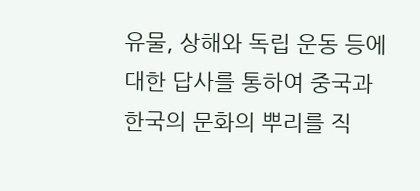유물, 상해와 독립 운동 등에 대한 답사를 통하여 중국과 한국의 문화의 뿌리를 직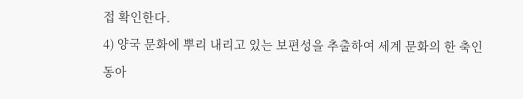접 확인한다.
4) 양국 문화에 뿌리 내리고 있는 보편성을 추출하여 세계 문화의 한 축인 동아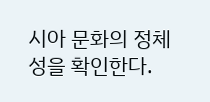시아 문화의 정체성을 확인한다.